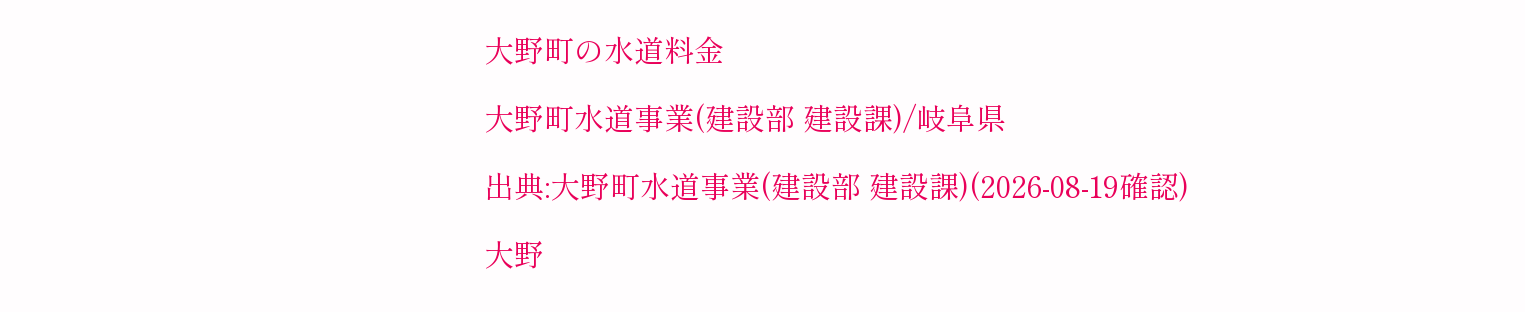大野町の水道料金

大野町水道事業(建設部 建設課)/岐阜県

出典:大野町水道事業(建設部 建設課)(2026-08-19確認)

大野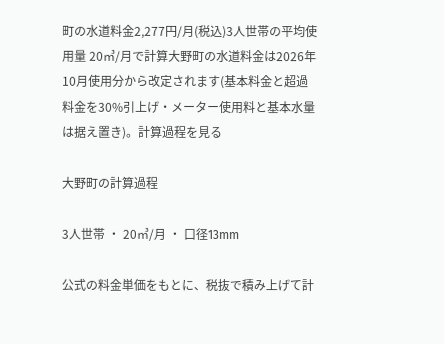町の水道料金2,277円/月(税込)3人世帯の平均使用量 20㎥/月で計算大野町の水道料金は2026年10月使用分から改定されます(基本料金と超過料金を30%引上げ・メーター使用料と基本水量は据え置き)。計算過程を見る

大野町の計算過程

3人世帯 ・ 20㎥/月 ・ 口径13mm

公式の料金単価をもとに、税抜で積み上げて計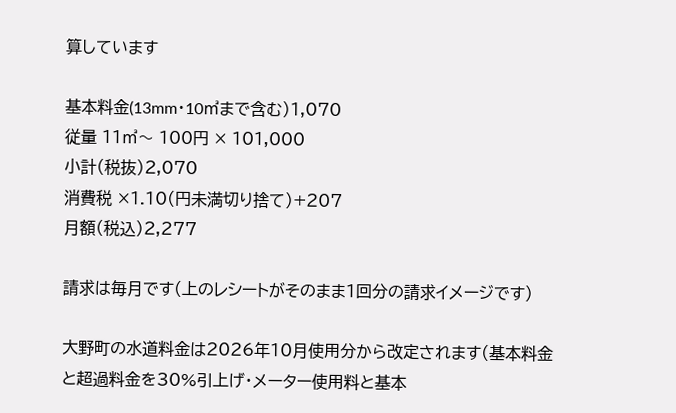算しています

基本料金(13mm・10㎥まで含む)1,070
従量 11㎥〜 100円 × 101,000
小計(税抜)2,070
消費税 ×1.10(円未満切り捨て)+207
月額(税込)2,277

請求は毎月です(上のレシートがそのまま1回分の請求イメージです)

大野町の水道料金は2026年10月使用分から改定されます(基本料金と超過料金を30%引上げ・メーター使用料と基本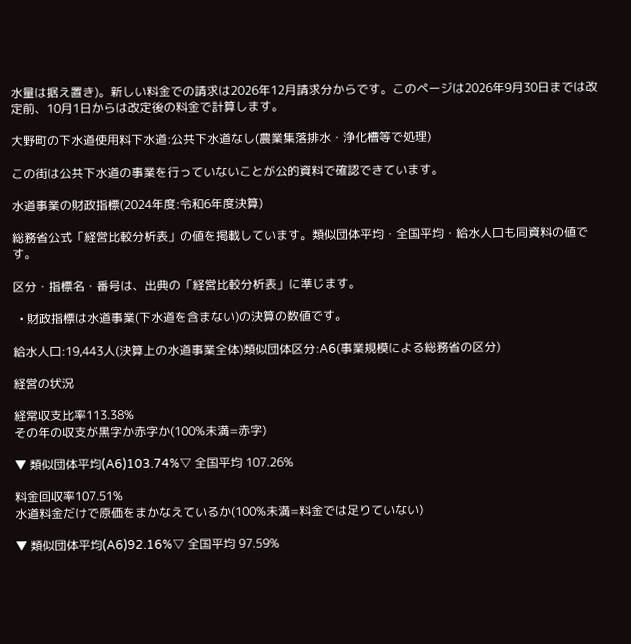水量は据え置き)。新しい料金での請求は2026年12月請求分からです。このページは2026年9月30日までは改定前、10月1日からは改定後の料金で計算します。

大野町の下水道使用料下水道:公共下水道なし(農業集落排水・浄化槽等で処理)

この街は公共下水道の事業を行っていないことが公的資料で確認できています。

水道事業の財政指標(2024年度:令和6年度決算)

総務省公式「経営比較分析表」の値を掲載しています。類似団体平均・全国平均・給水人口も同資料の値です。

区分・指標名・番号は、出典の「経営比較分析表」に準じます。

  • 財政指標は水道事業(下水道を含まない)の決算の数値です。

給水人口:19,443人(決算上の水道事業全体)類似団体区分:A6(事業規模による総務省の区分)

経営の状況

経常収支比率113.38%
その年の収支が黒字か赤字か(100%未満=赤字)

▼ 類似団体平均(A6)103.74%▽ 全国平均 107.26%

料金回収率107.51%
水道料金だけで原価をまかなえているか(100%未満=料金では足りていない)

▼ 類似団体平均(A6)92.16%▽ 全国平均 97.59%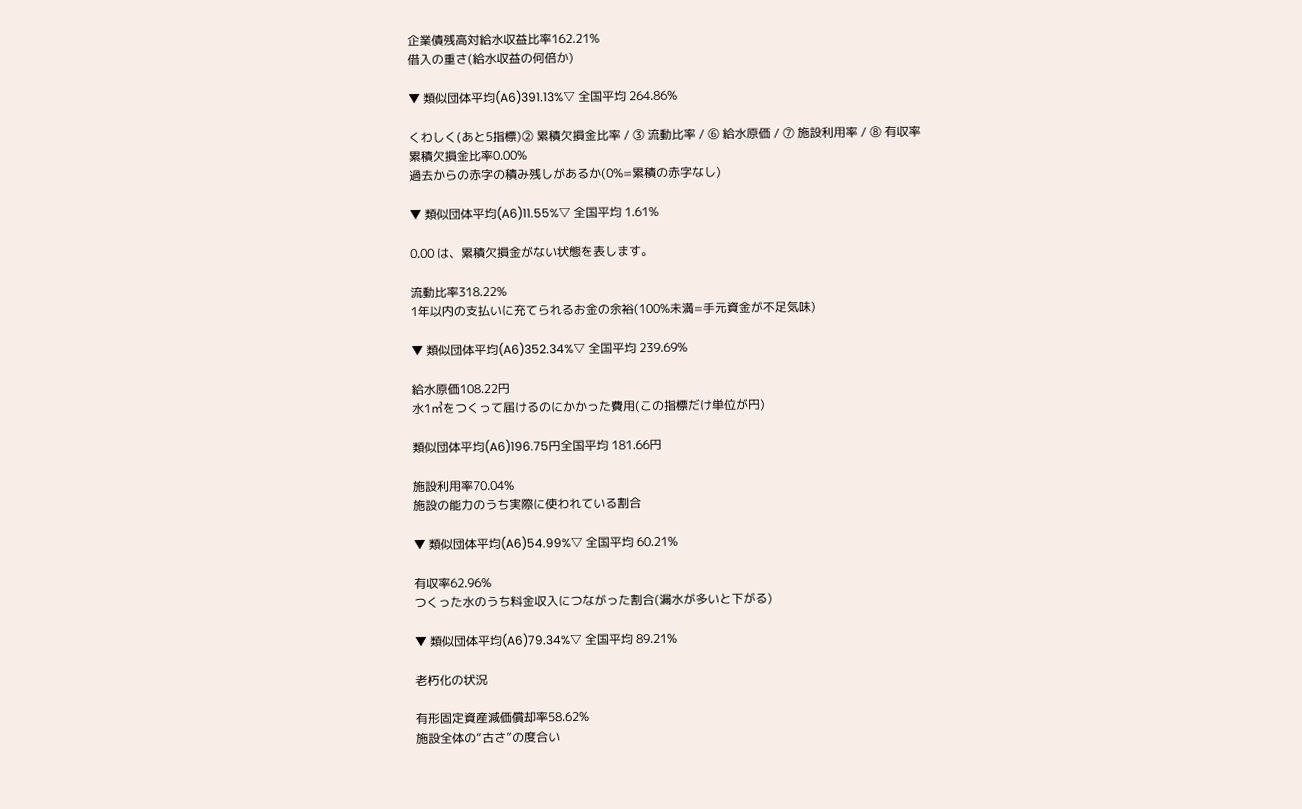企業債残高対給水収益比率162.21%
借入の重さ(給水収益の何倍か)

▼ 類似団体平均(A6)391.13%▽ 全国平均 264.86%

くわしく(あと5指標)② 累積欠損金比率 / ③ 流動比率 / ⑥ 給水原価 / ⑦ 施設利用率 / ⑧ 有収率
累積欠損金比率0.00%
過去からの赤字の積み残しがあるか(0%=累積の赤字なし)

▼ 類似団体平均(A6)11.55%▽ 全国平均 1.61%

0.00 は、累積欠損金がない状態を表します。

流動比率318.22%
1年以内の支払いに充てられるお金の余裕(100%未満=手元資金が不足気味)

▼ 類似団体平均(A6)352.34%▽ 全国平均 239.69%

給水原価108.22円
水1㎥をつくって届けるのにかかった費用(この指標だけ単位が円)

類似団体平均(A6)196.75円全国平均 181.66円

施設利用率70.04%
施設の能力のうち実際に使われている割合

▼ 類似団体平均(A6)54.99%▽ 全国平均 60.21%

有収率62.96%
つくった水のうち料金収入につながった割合(漏水が多いと下がる)

▼ 類似団体平均(A6)79.34%▽ 全国平均 89.21%

老朽化の状況

有形固定資産減価償却率58.62%
施設全体の“古さ”の度合い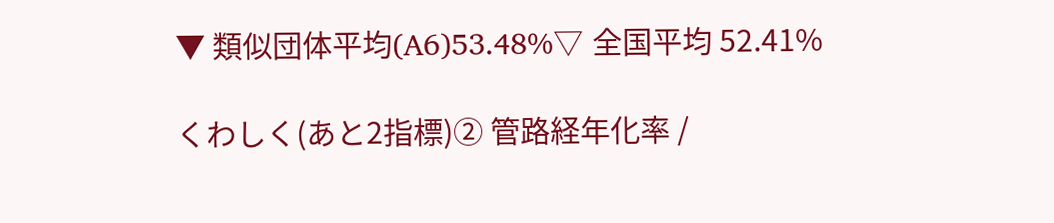▼ 類似団体平均(A6)53.48%▽ 全国平均 52.41%

くわしく(あと2指標)② 管路経年化率 /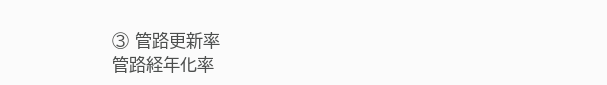③ 管路更新率
管路経年化率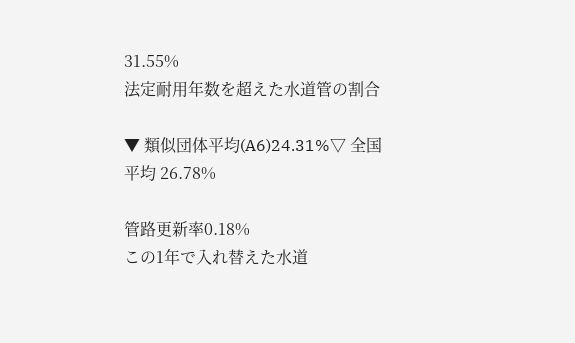31.55%
法定耐用年数を超えた水道管の割合

▼ 類似団体平均(A6)24.31%▽ 全国平均 26.78%

管路更新率0.18%
この1年で入れ替えた水道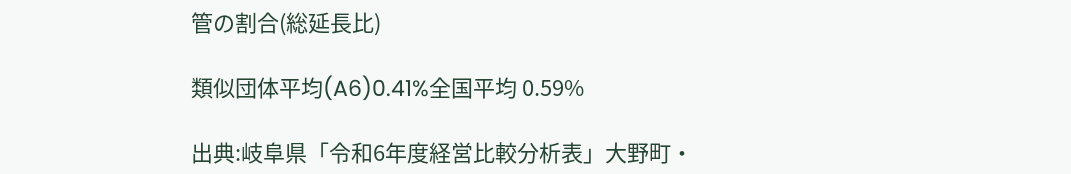管の割合(総延長比)

類似団体平均(A6)0.41%全国平均 0.59%

出典:岐阜県「令和6年度経営比較分析表」大野町・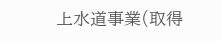上水道事業(取得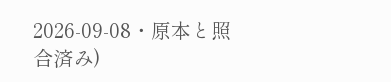2026-09-08・原本と照合済み)